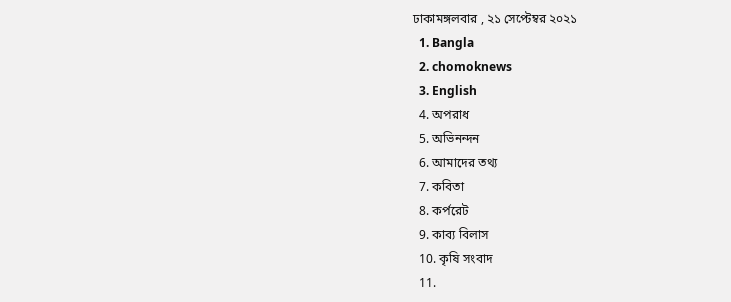ঢাকামঙ্গলবার , ২১ সেপ্টেম্বর ২০২১
  1. Bangla
  2. chomoknews
  3. English
  4. অপরাধ
  5. অভিনন্দন
  6. আমাদের তথ্য
  7. কবিতা
  8. কর্পরেট
  9. কাব্য বিলাস
  10. কৃষি সংবাদ
  11.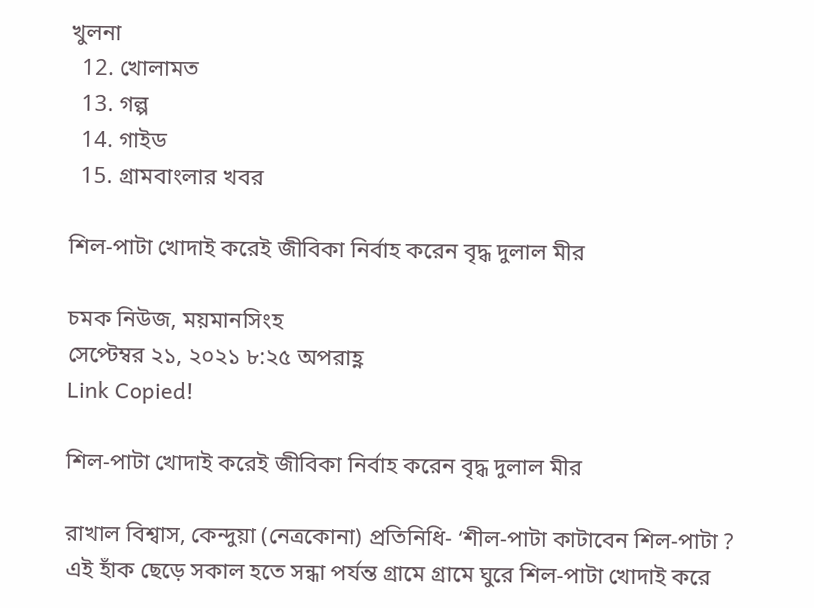খুলনা
  12. খোলামত
  13. গল্প
  14. গাইড
  15. গ্রামবাংলার খবর

শিল-পাটা খোদাই করেই জীবিকা নির্বাহ করেন বৃদ্ধ দুলাল মীর

চমক নিউজ, ময়মানসিংহ
সেপ্টেম্বর ২১, ২০২১ ৮:২৫ অপরাহ্ণ
Link Copied!

শিল-পাটা খোদাই করেই জীবিকা নির্বাহ করেন বৃদ্ধ দুলাল মীর

রাখাল বিশ্বাস, কেন্দুয়া (নেত্রকোনা) প্রতিনিধি- ‘শীল-পাটা কাটাবেন শিল-পাটা ? এই হাঁক ছেড়ে সকাল হতে সন্ধা পর্যন্ত গ্রামে গ্রামে ঘুরে শিল-পাটা খোদাই করে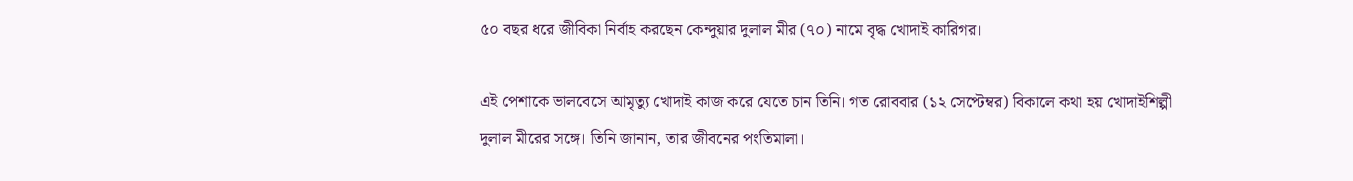৫০ বছর ধরে জীবিকা নির্বাহ করছেন কেন্দুয়ার দুলাল মীর (৭০) নামে বৃদ্ধ খোদাই কারিগর।

এই পেশাকে ভালবেসে আমৃত্যু খোদাই কাজ করে যেতে চান তিনি। গত রোববার (১২ সেপ্টেম্বর) বিকালে কথা হয় খোদাইশিল্পী দুলাল মীরের সঙ্গে। তিনি জানান, তার জীবনের পংতিমালা।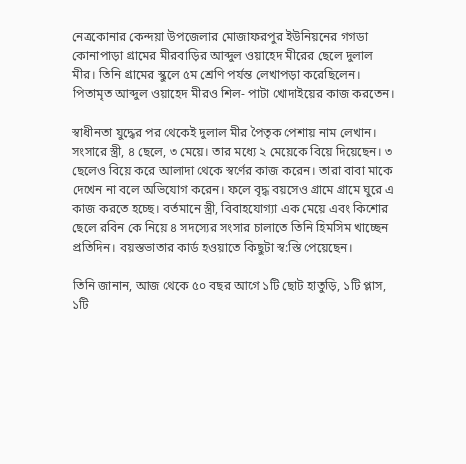নেত্রকোনার কেন্দয়া উপজেলার মোজাফরপুর ইউনিয়নের গগডা কোনাপাড়া গ্রামের মীরবাড়ির আব্দুল ওয়াহেদ মীরের ছেলে দুলাল মীর। তিনি গ্রামের স্কুলে ৫ম শ্রেণি পর্যন্ত লেখাপড়া করেছিলেন। পিতামৃত আব্দুল ওয়াহেদ মীরও শিল- পাটা খোদাইয়ের কাজ করতেন।

স্বাধীনতা যুদ্ধের পর থেকেই দুলাল মীর পৈতৃক পেশায় নাম লেখান। সংসারে স্ত্রী, ৪ ছেলে, ৩ মেয়ে। তার মধ্যে ২ মেয়েকে বিয়ে দিয়েছেন। ৩ ছেলেও বিয়ে করে আলাদা থেকে স্বর্ণের কাজ করেন। তারা বাবা মাকে দেখেন না বলে অভিযোগ করেন। ফলে বৃদ্ধ বয়সেও গ্রামে গ্রামে ঘুরে এ কাজ করতে হচ্ছে। বর্তমানে স্ত্রী, বিবাহযোগ্যা এক মেয়ে এবং কিশোর ছেলে রবিন কে নিয়ে ৪ সদস্যের সংসার চালাতে তিনি হিমসিম খাচ্ছেন প্রতিদিন। বয়স্তভাতার কার্ড হওয়াতে কিছুটা স্ব:স্তি পেয়েছেন।

তিনি জানান, আজ থেকে ৫০ বছর আগে ১টি ছোট হাতুড়ি, ১টি প্লাস, ১টি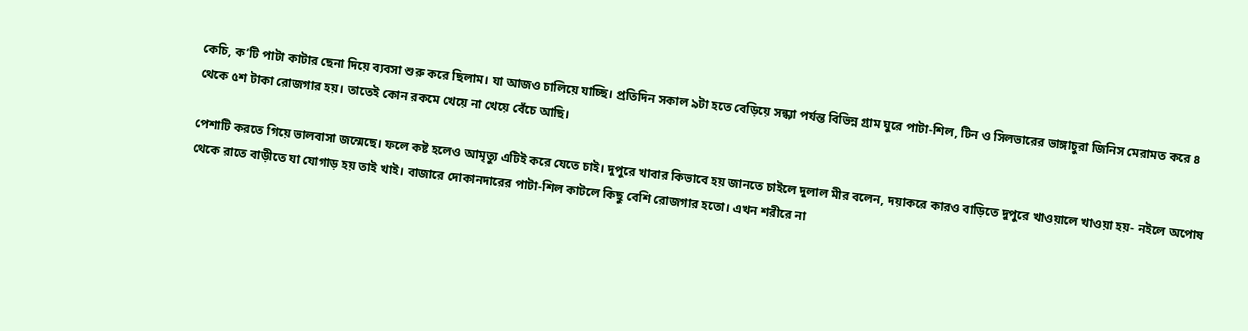কেচি, ক’টি পাটা কাটার ছেনা দিয়ে ব্যবসা শুরু করে ছিলাম। যা আজও চালিয়ে যাচ্ছি। প্রতিদিন সকাল ৯টা হতে বেড়িয়ে সন্ধ্যা পর্যন্ত বিভিন্ন গ্রাম ঘুরে পাটা-শিল, টিন ও সিলভারের ভাঙ্গাচুরা জিনিস মেরামত করে ৪ থেকে ৫শ টাকা রোজগার হয়। তাতেই কোন রকমে খেয়ে না খেয়ে বেঁচে আছি।

পেশাটি করতে গিয়ে ভালবাসা জন্মেছে। ফলে কষ্ট হলেও আমৃত্যু এটিই করে যেতে চাই। দুপুরে খাবার কিভাবে হয় জানতে চাইলে দুলাল মীর বলেন, দয়াকরে কারও বাড়িতে দুপুরে খাওয়ালে খাওয়া হয়- নইলে অপোষ থেকে রাতে বাড়ীতে যা যোগাড় হয় তাই খাই। বাজারে দোকানদারের পাটা-শিল কাটলে কিছু বেশি রোজগার হতো। এখন শরীরে না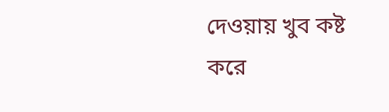দেওয়ায় খুব কষ্ট করে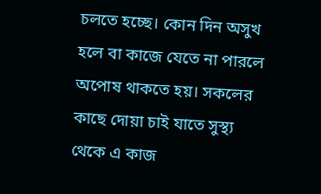চলতে হচ্ছে। কোন দিন অসুখ হলে বা কাজে যেতে না পারলে অপোষ থাকতে হয়। সকলের কাছে দোয়া চাই যাতে সুস্থ্য থেকে এ কাজ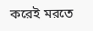করেই মরতে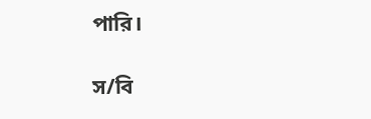পারি।

স/বি